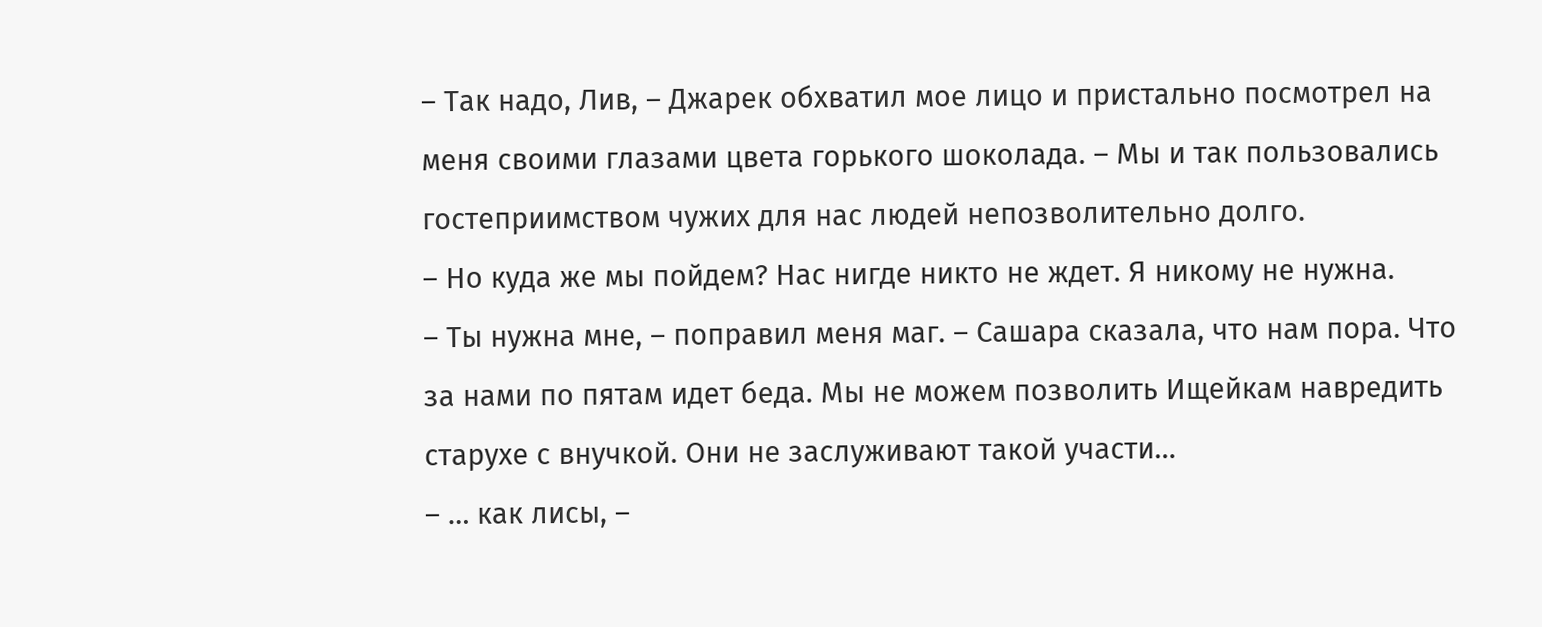– Так надо, Лив, – Джарек обхватил мое лицо и пристально посмотрел на меня своими глазами цвета горького шоколада. – Мы и так пользовались гостеприимством чужих для нас людей непозволительно долго.
– Но куда же мы пойдем? Нас нигде никто не ждет. Я никому не нужна.
– Ты нужна мне, – поправил меня маг. – Сашара сказала, что нам пора. Что за нами по пятам идет беда. Мы не можем позволить Ищейкам навредить старухе с внучкой. Они не заслуживают такой участи…
– … как лисы, –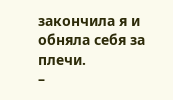закончила я и обняла себя за плечи.
–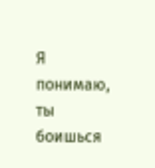Я понимаю, ты боишься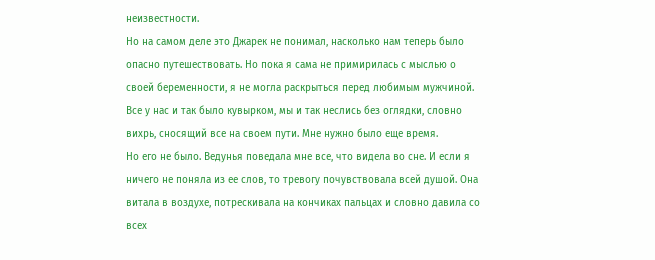неизвестности.
Но на самом деле это Джарек не понимал, насколько нам теперь было опасно путешествовать. Но пока я сама не примирилась с мыслью о своей беременности, я не могла раскрыться перед любимым мужчиной. Все у нас и так было кувырком, мы и так неслись без оглядки, словно вихрь, сносящий все на своем пути. Мне нужно было еще время.
Но его не было. Ведунья поведала мне все, что видела во сне. И если я ничего не поняла из ее слов, то тревогу почувствовала всей душой. Она витала в воздухе, потрескивала на кончиках пальцах и словно давила со всех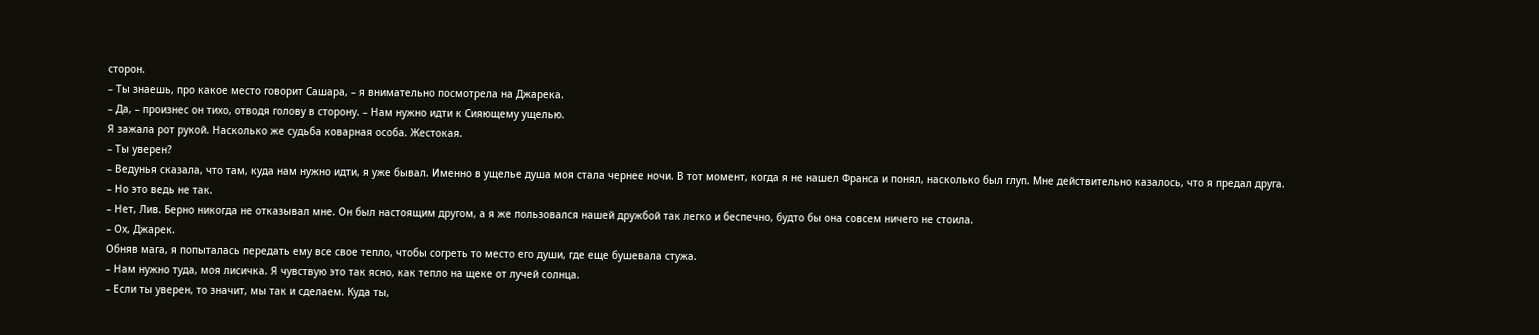сторон.
– Ты знаешь, про какое место говорит Сашара, – я внимательно посмотрела на Джарека.
– Да, – произнес он тихо, отводя голову в сторону. – Нам нужно идти к Сияющему ущелью.
Я зажала рот рукой. Насколько же судьба коварная особа. Жестокая.
– Ты уверен?
– Ведунья сказала, что там, куда нам нужно идти, я уже бывал. Именно в ущелье душа моя стала чернее ночи. В тот момент, когда я не нашел Франса и понял, насколько был глуп. Мне действительно казалось, что я предал друга.
– Но это ведь не так.
– Нет, Лив. Берно никогда не отказывал мне. Он был настоящим другом, а я же пользовался нашей дружбой так легко и беспечно, будто бы она совсем ничего не стоила.
– Ох, Джарек.
Обняв мага, я попыталась передать ему все свое тепло, чтобы согреть то место его души, где еще бушевала стужа.
– Нам нужно туда, моя лисичка. Я чувствую это так ясно, как тепло на щеке от лучей солнца.
– Если ты уверен, то значит, мы так и сделаем. Куда ты,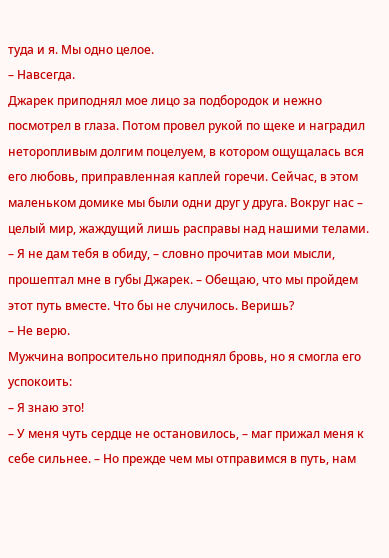туда и я. Мы одно целое.
– Навсегда.
Джарек приподнял мое лицо за подбородок и нежно посмотрел в глаза. Потом провел рукой по щеке и наградил неторопливым долгим поцелуем, в котором ощущалась вся его любовь, приправленная каплей горечи. Сейчас, в этом маленьком домике мы были одни друг у друга. Вокруг нас – целый мир, жаждущий лишь расправы над нашими телами.
– Я не дам тебя в обиду, – словно прочитав мои мысли, прошептал мне в губы Джарек. – Обещаю, что мы пройдем этот путь вместе. Что бы не случилось. Веришь?
– Не верю.
Мужчина вопросительно приподнял бровь, но я смогла его успокоить:
– Я знаю это!
– У меня чуть сердце не остановилось, – маг прижал меня к себе сильнее. – Но прежде чем мы отправимся в путь, нам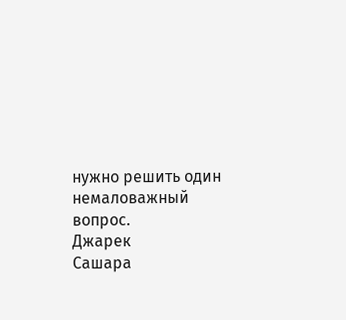нужно решить один немаловажный вопрос.
Джарек
Сашара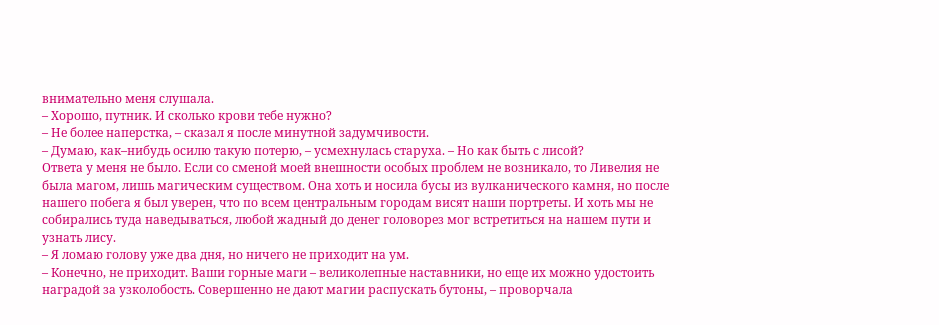внимательно меня слушала.
– Хорошо, путник. И сколько крови тебе нужно?
– Не более наперстка, – сказал я после минутной задумчивости.
– Думаю, как–нибудь осилю такую потерю, – усмехнулась старуха. – Но как быть с лисой?
Ответа у меня не было. Если со сменой моей внешности особых проблем не возникало, то Ливелия не была магом, лишь магическим существом. Она хоть и носила бусы из вулканического камня, но после нашего побега я был уверен, что по всем центральным городам висят наши портреты. И хоть мы не собирались туда наведываться, любой жадный до денег головорез мог встретиться на нашем пути и узнать лису.
– Я ломаю голову уже два дня, но ничего не приходит на ум.
– Конечно, не приходит. Ваши горные маги – великолепные наставники, но еще их можно удостоить наградой за узколобость. Совершенно не дают магии распускать бутоны, – проворчала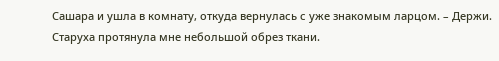Сашара и ушла в комнату, откуда вернулась с уже знакомым ларцом. – Держи.
Старуха протянула мне небольшой обрез ткани.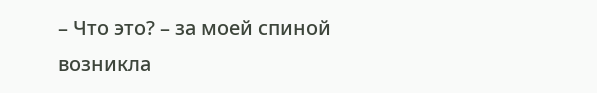– Что это? – за моей спиной возникла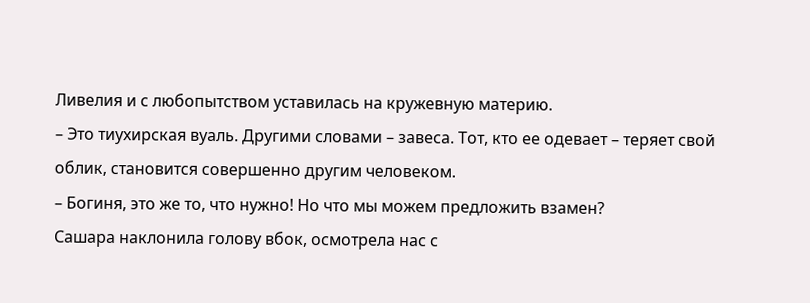Ливелия и с любопытством уставилась на кружевную материю.
– Это тиухирская вуаль. Другими словами – завеса. Тот, кто ее одевает – теряет свой облик, становится совершенно другим человеком.
– Богиня, это же то, что нужно! Но что мы можем предложить взамен?
Сашара наклонила голову вбок, осмотрела нас с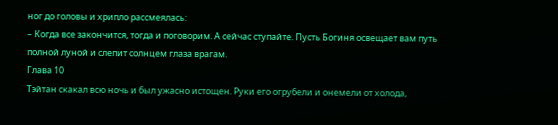ног до головы и хрипло рассмеялась:
– Когда все закончится, тогда и поговорим. А сейчас ступайте. Пусть Богиня освещает вам путь полной луной и слепит солнцем глаза врагам.
Глава 10
Тэйтан скакал всю ночь и был ужасно истощен. Руки его огрубели и онемели от холода,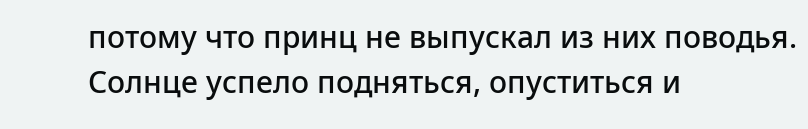потому что принц не выпускал из них поводья. Солнце успело подняться, опуститься и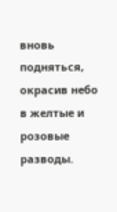вновь подняться, окрасив небо в желтые и розовые разводы.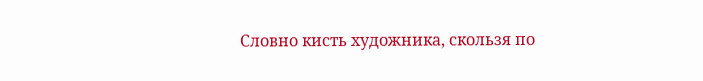Словно кисть художника, скользя по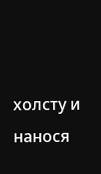холсту и нанося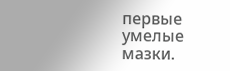первые умелые мазки.